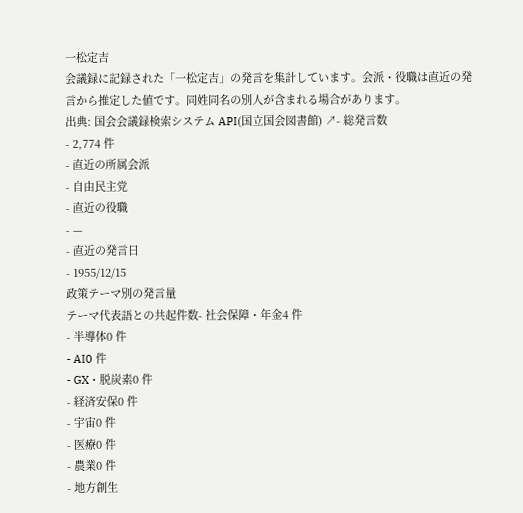一松定吉
会議録に記録された「一松定吉」の発言を集計しています。会派・役職は直近の発言から推定した値です。同姓同名の別人が含まれる場合があります。
出典: 国会会議録検索システム API(国立国会図書館) ↗- 総発言数
- 2,774 件
- 直近の所属会派
- 自由民主党
- 直近の役職
- —
- 直近の発言日
- 1955/12/15
政策テーマ別の発言量
テーマ代表語との共起件数- 社会保障・年金4 件
- 半導体0 件
- AI0 件
- GX・脱炭素0 件
- 経済安保0 件
- 宇宙0 件
- 医療0 件
- 農業0 件
- 地方創生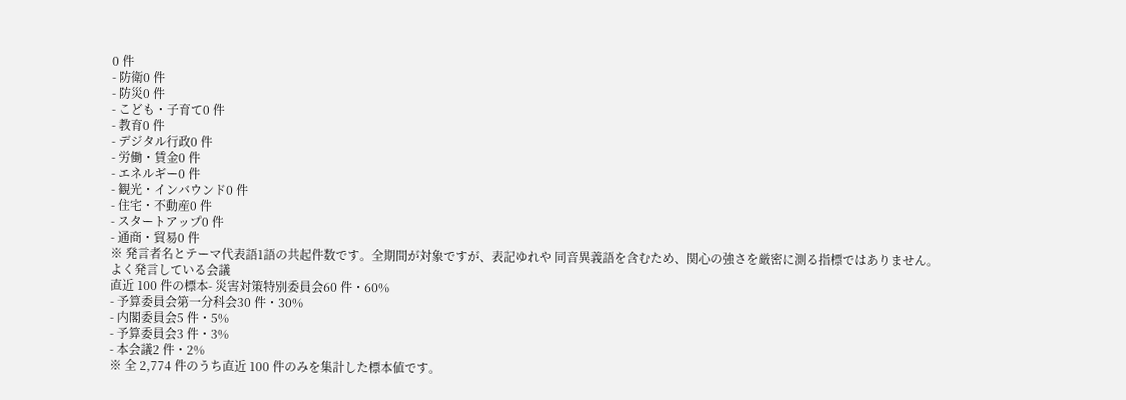0 件
- 防衛0 件
- 防災0 件
- こども・子育て0 件
- 教育0 件
- デジタル行政0 件
- 労働・賃金0 件
- エネルギー0 件
- 観光・インバウンド0 件
- 住宅・不動産0 件
- スタートアップ0 件
- 通商・貿易0 件
※ 発言者名とテーマ代表語1語の共起件数です。全期間が対象ですが、表記ゆれや 同音異義語を含むため、関心の強さを厳密に測る指標ではありません。
よく発言している会議
直近 100 件の標本- 災害対策特別委員会60 件・60%
- 予算委員会第一分科会30 件・30%
- 内閣委員会5 件・5%
- 予算委員会3 件・3%
- 本会議2 件・2%
※ 全 2,774 件のうち直近 100 件のみを集計した標本値です。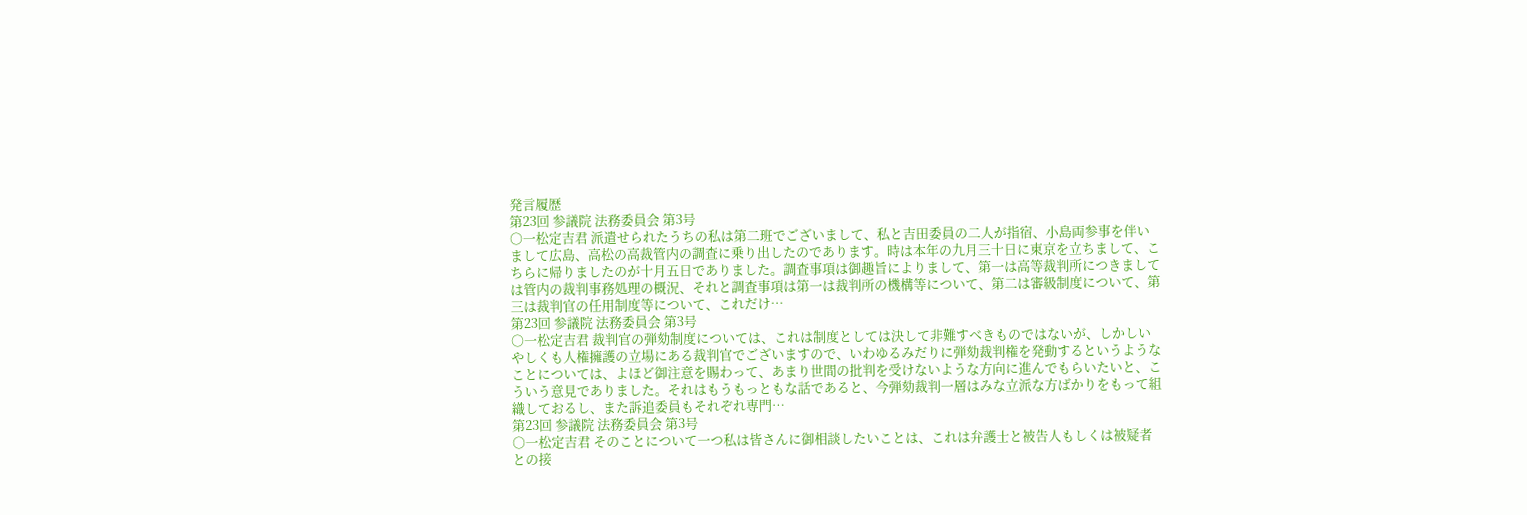発言履歴
第23回 参議院 法務委員会 第3号
○一松定吉君 派遣せられたうちの私は第二班でございまして、私と吉田委員の二人が指宿、小島両参事を伴いまして広島、高松の高裁管内の調査に乗り出したのであります。時は本年の九月三十日に東京を立ちまして、こちらに帰りましたのが十月五日でありました。調査事項は御趣旨によりまして、第一は高等裁判所につきましては管内の裁判事務処理の概況、それと調査事項は第一は裁判所の機構等について、第二は審級制度について、第三は裁判官の任用制度等について、これだけ…
第23回 参議院 法務委員会 第3号
○一松定吉君 裁判官の弾劾制度については、これは制度としては決して非難すべきものではないが、しかしいやしくも人権擁護の立場にある裁判官でございますので、いわゆるみだりに弾劾裁判権を発動するというようなことについては、よほど御注意を賜わって、あまり世間の批判を受けないような方向に進んでもらいたいと、こういう意見でありました。それはもうもっともな話であると、今弾劾裁判一層はみな立派な方ばかりをもって組織しておるし、また訴追委員もそれぞれ専門…
第23回 参議院 法務委員会 第3号
○一松定吉君 そのことについて一つ私は皆さんに御相談したいことは、これは弁護士と被告人もしくは被疑者との接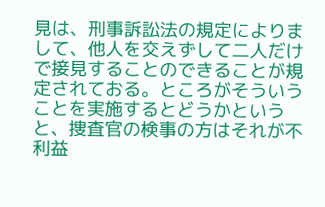見は、刑事訴訟法の規定によりまして、他人を交えずして二人だけで接見することのできることが規定されておる。ところがそういうことを実施するとどうかというと、捜査官の検事の方はそれが不利益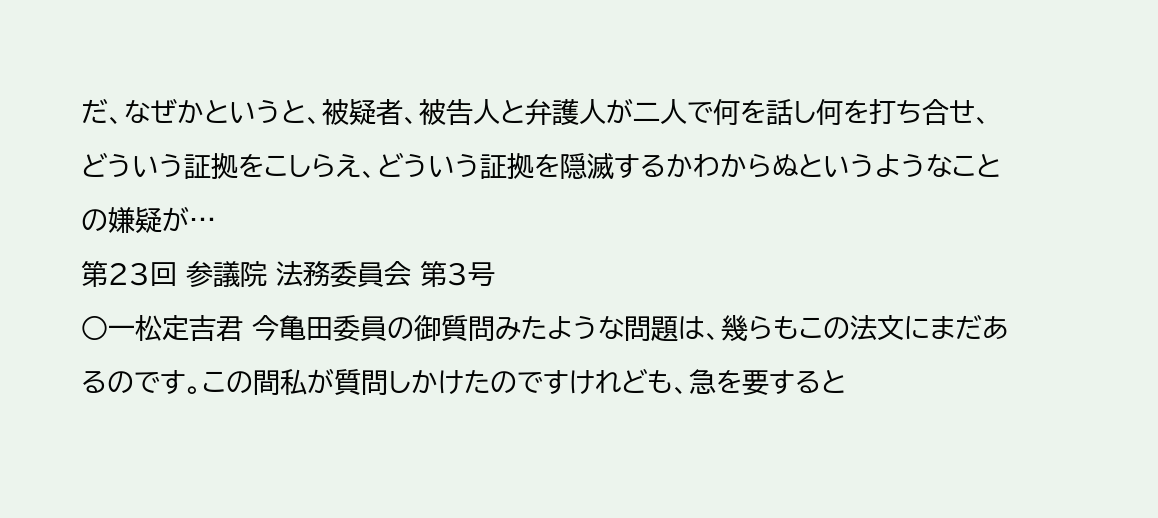だ、なぜかというと、被疑者、被告人と弁護人が二人で何を話し何を打ち合せ、どういう証拠をこしらえ、どういう証拠を隠滅するかわからぬというようなことの嫌疑が…
第23回 参議院 法務委員会 第3号
○一松定吉君 今亀田委員の御質問みたような問題は、幾らもこの法文にまだあるのです。この間私が質問しかけたのですけれども、急を要すると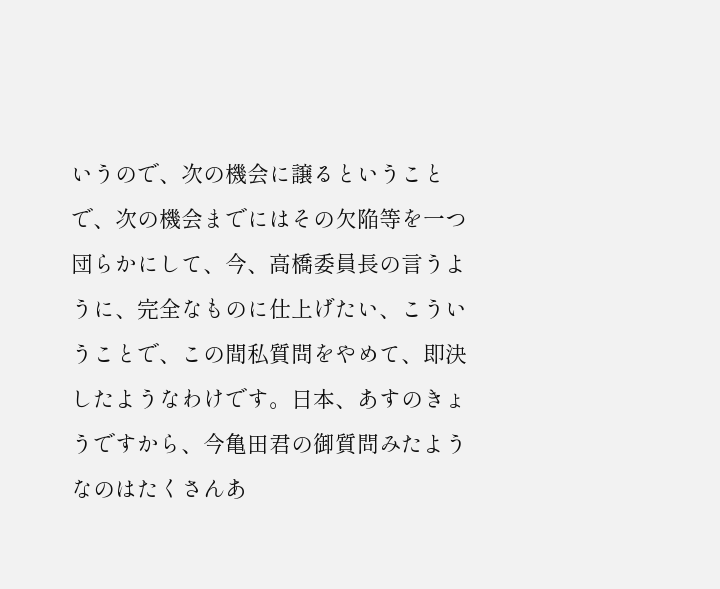いうので、次の機会に譲るということで、次の機会までにはその欠陥等を一つ団らかにして、今、高橋委員長の言うように、完全なものに仕上げたい、こういうことで、この間私質問をやめて、即決したようなわけです。日本、あすのきょうですから、今亀田君の御質問みたようなのはたくさんあ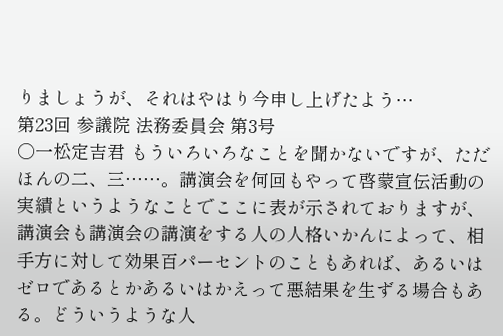りましょうが、それはやはり今申し上げたよう…
第23回 参議院 法務委員会 第3号
○一松定吉君 もういろいろなことを聞かないですが、ただほんの二、三……。講演会を何回もやって啓蒙宣伝活動の実績というようなことでここに表が示されておりますが、講演会も講演会の講演をする人の人格いかんによって、相手方に対して効果百パーセントのこともあれば、あるいはゼロであるとかあるいはかえって悪結果を生ずる場合もある。どういうような人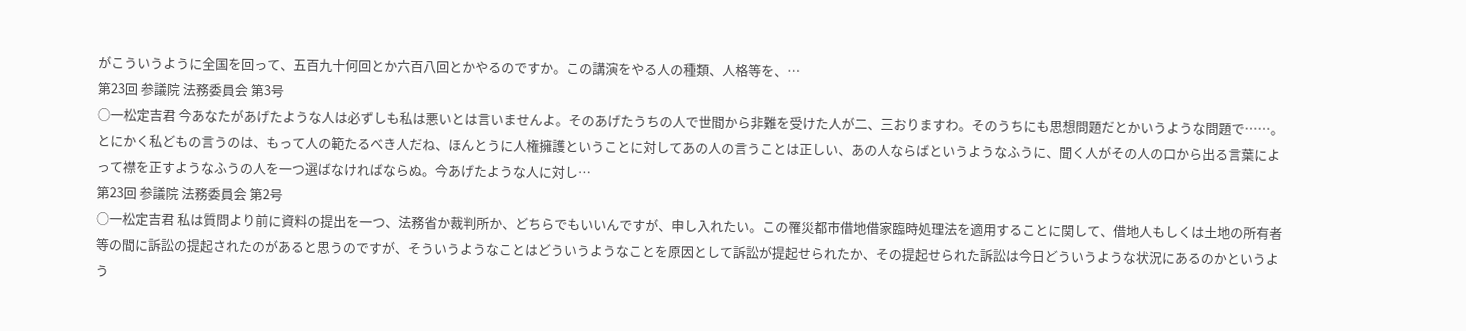がこういうように全国を回って、五百九十何回とか六百八回とかやるのですか。この講演をやる人の種類、人格等を、…
第23回 参議院 法務委員会 第3号
○一松定吉君 今あなたがあげたような人は必ずしも私は悪いとは言いませんよ。そのあげたうちの人で世間から非難を受けた人が二、三おりますわ。そのうちにも思想問題だとかいうような問題で……。とにかく私どもの言うのは、もって人の範たるべき人だね、ほんとうに人権擁護ということに対してあの人の言うことは正しい、あの人ならばというようなふうに、聞く人がその人の口から出る言葉によって襟を正すようなふうの人を一つ選ばなければならぬ。今あげたような人に対し…
第23回 参議院 法務委員会 第2号
○一松定吉君 私は質問より前に資料の提出を一つ、法務省か裁判所か、どちらでもいいんですが、申し入れたい。この罹災都市借地借家臨時処理法を適用することに関して、借地人もしくは土地の所有者等の間に訴訟の提起されたのがあると思うのですが、そういうようなことはどういうようなことを原因として訴訟が提起せられたか、その提起せられた訴訟は今日どういうような状況にあるのかというよう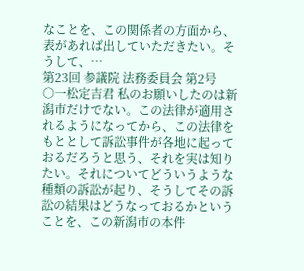なことを、この関係者の方面から、表があれば出していただきたい。そうして、…
第23回 参議院 法務委員会 第2号
○一松定吉君 私のお願いしたのは新潟市だけでない。この法律が適用されるようになってから、この法律をもととして訴訟事件が各地に起っておるだろうと思う、それを実は知りたい。それについてどういうような種類の訴訟が起り、そうしてその訴訟の結果はどうなっておるかということを、この新潟市の本件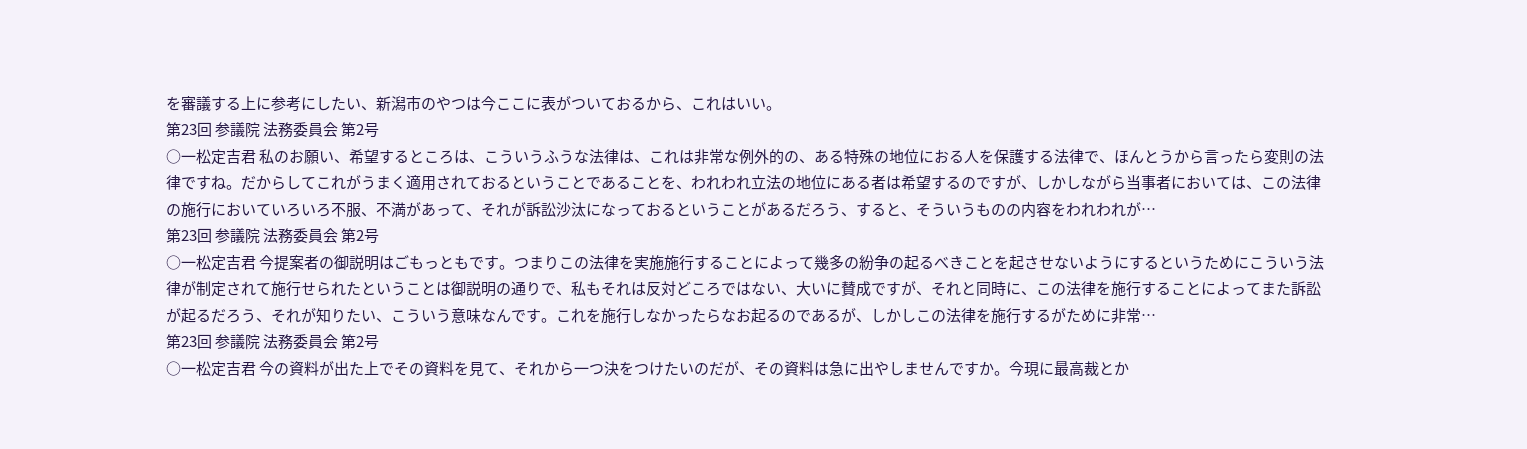を審議する上に参考にしたい、新潟市のやつは今ここに表がついておるから、これはいい。
第23回 参議院 法務委員会 第2号
○一松定吉君 私のお願い、希望するところは、こういうふうな法律は、これは非常な例外的の、ある特殊の地位におる人を保護する法律で、ほんとうから言ったら変則の法律ですね。だからしてこれがうまく適用されておるということであることを、われわれ立法の地位にある者は希望するのですが、しかしながら当事者においては、この法律の施行においていろいろ不服、不満があって、それが訴訟沙汰になっておるということがあるだろう、すると、そういうものの内容をわれわれが…
第23回 参議院 法務委員会 第2号
○一松定吉君 今提案者の御説明はごもっともです。つまりこの法律を実施施行することによって幾多の紛争の起るべきことを起させないようにするというためにこういう法律が制定されて施行せられたということは御説明の通りで、私もそれは反対どころではない、大いに賛成ですが、それと同時に、この法律を施行することによってまた訴訟が起るだろう、それが知りたい、こういう意味なんです。これを施行しなかったらなお起るのであるが、しかしこの法律を施行するがために非常…
第23回 参議院 法務委員会 第2号
○一松定吉君 今の資料が出た上でその資料を見て、それから一つ決をつけたいのだが、その資料は急に出やしませんですか。今現に最高裁とか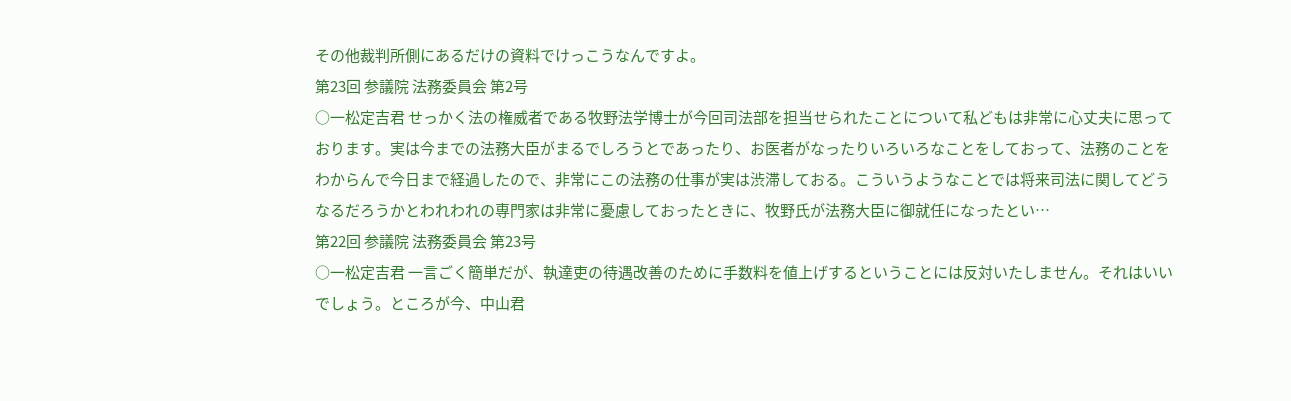その他裁判所側にあるだけの資料でけっこうなんですよ。
第23回 参議院 法務委員会 第2号
○一松定吉君 せっかく法の権威者である牧野法学博士が今回司法部を担当せられたことについて私どもは非常に心丈夫に思っております。実は今までの法務大臣がまるでしろうとであったり、お医者がなったりいろいろなことをしておって、法務のことをわからんで今日まで経過したので、非常にこの法務の仕事が実は渋滞しておる。こういうようなことでは将来司法に関してどうなるだろうかとわれわれの専門家は非常に憂慮しておったときに、牧野氏が法務大臣に御就任になったとい…
第22回 参議院 法務委員会 第23号
○一松定吉君 一言ごく簡単だが、執達吏の待遇改善のために手数料を値上げするということには反対いたしません。それはいいでしょう。ところが今、中山君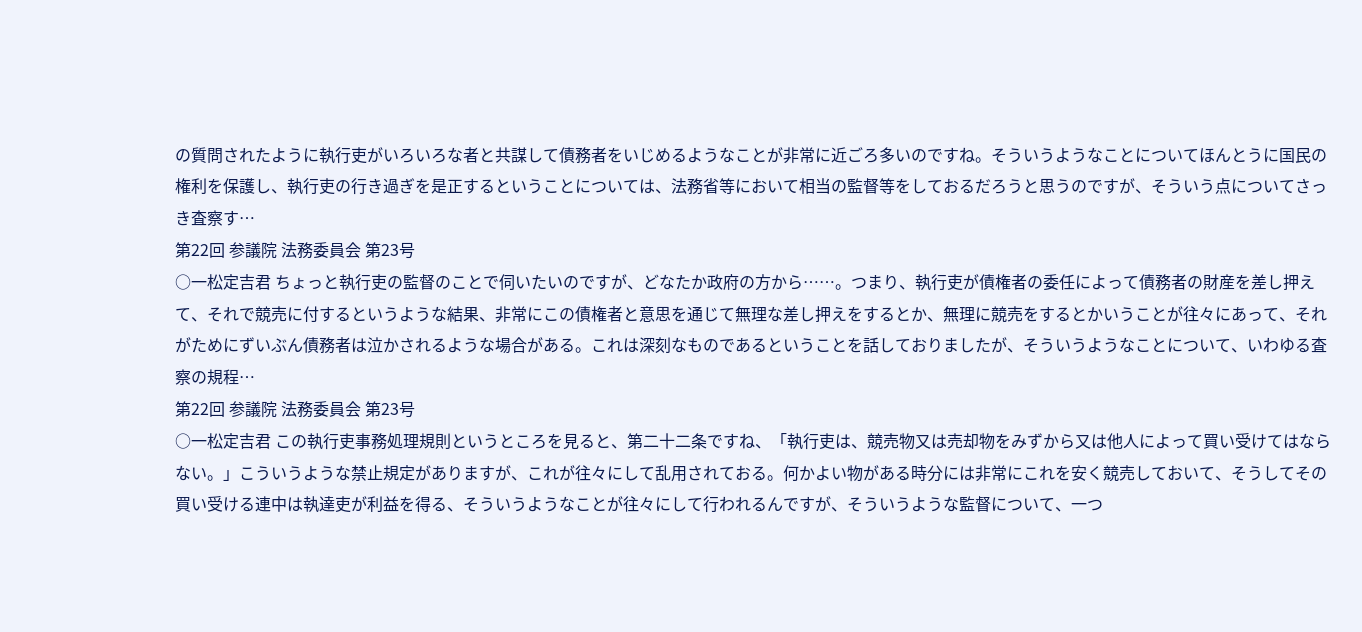の質問されたように執行吏がいろいろな者と共謀して債務者をいじめるようなことが非常に近ごろ多いのですね。そういうようなことについてほんとうに国民の権利を保護し、執行吏の行き過ぎを是正するということについては、法務省等において相当の監督等をしておるだろうと思うのですが、そういう点についてさっき査察す…
第22回 参議院 法務委員会 第23号
○一松定吉君 ちょっと執行吏の監督のことで伺いたいのですが、どなたか政府の方から……。つまり、執行吏が債権者の委任によって債務者の財産を差し押えて、それで競売に付するというような結果、非常にこの債権者と意思を通じて無理な差し押えをするとか、無理に競売をするとかいうことが往々にあって、それがためにずいぶん債務者は泣かされるような場合がある。これは深刻なものであるということを話しておりましたが、そういうようなことについて、いわゆる査察の規程…
第22回 参議院 法務委員会 第23号
○一松定吉君 この執行吏事務処理規則というところを見ると、第二十二条ですね、「執行吏は、競売物又は売却物をみずから又は他人によって買い受けてはならない。」こういうような禁止規定がありますが、これが往々にして乱用されておる。何かよい物がある時分には非常にこれを安く競売しておいて、そうしてその買い受ける連中は執達吏が利益を得る、そういうようなことが往々にして行われるんですが、そういうような監督について、一つ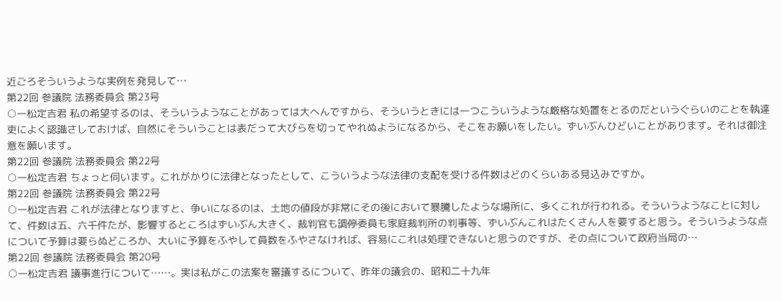近ごろそういうような実例を発見して…
第22回 参議院 法務委員会 第23号
○一松定吉君 私の希望するのは、そういうようなことがあっては大へんですから、そういうときには一つこういうような厳格な処置をとるのだというぐらいのことを執達吏によく認識さしておけば、自然にそういうことは表だって大びらを切ってやれぬようになるから、そこをお願いをしたい。ずいぶんひどいことがあります。それは御注意を願います。
第22回 参議院 法務委員会 第22号
○一松定吉君 ちょっと伺います。これがかりに法律となったとして、こういうような法律の支配を受ける件数はどのくらいある見込みですか。
第22回 参議院 法務委員会 第22号
○一松定吉君 これが法律となりますと、争いになるのは、土地の値段が非常にその後において暴騰したような場所に、多くこれが行われる。そういうようなことに対して、件数は五、六千件たが、影響するところはずいぶん大きく、裁判官も調停委員も家庭裁判所の判事等、ずいぶんこれはたくさん人を要すると思う。そういうような点について予算は要らぬどころか、大いに予算をふやして員数をふやさなければ、容易にこれは処理できないと思うのですが、その点について政府当局の…
第22回 参議院 法務委員会 第20号
○一松定吉君 議事進行について……。実は私がこの法案を審議するについて、昨年の議会の、昭和二十九年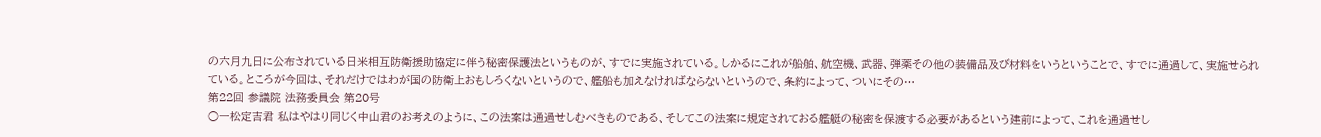の六月九日に公布されている日米相互防衛援助協定に伴う秘密保護法というものが、すでに実施されている。しかるにこれが船舶、航空機、武器、弾薬その他の装備品及び材料をいうということで、すでに通過して、実施せられている。ところが今回は、それだけではわが国の防衛上おもしろくないというので、艦船も加えなければならないというので、条約によって、ついにその…
第22回 参議院 法務委員会 第20号
○一松定吉君 私はやはり同じく中山君のお考えのように、この法案は通過せしむべきものである、そしてこの法案に規定されておる艦艇の秘密を保渡する必要があるという建前によって、これを通過せし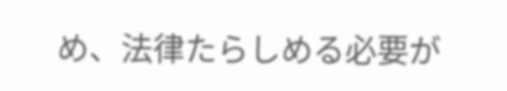め、法律たらしめる必要が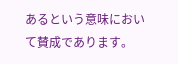あるという意味において賛成であります。